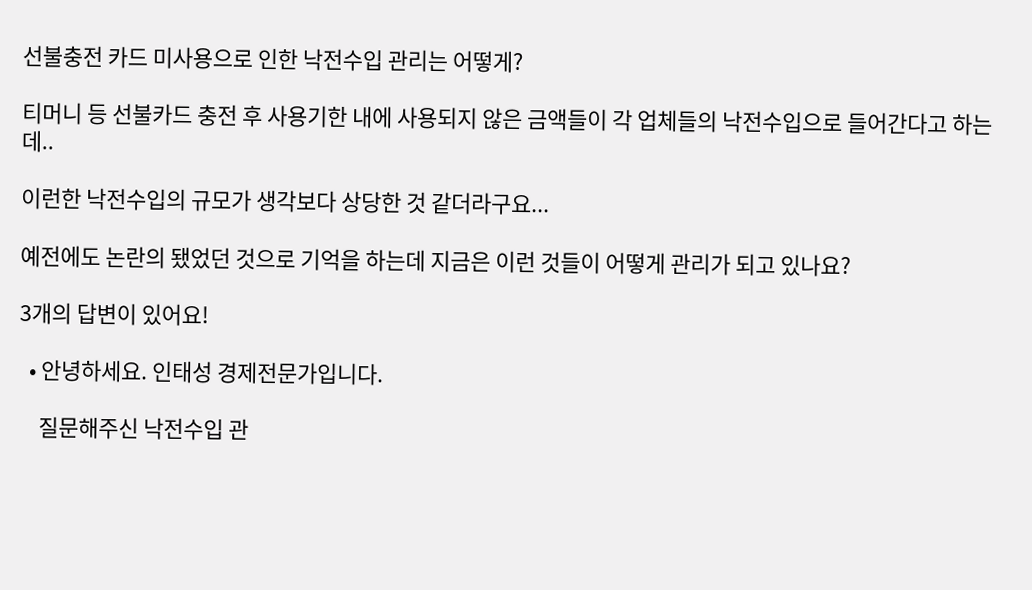선불충전 카드 미사용으로 인한 낙전수입 관리는 어떻게?

티머니 등 선불카드 충전 후 사용기한 내에 사용되지 않은 금액들이 각 업체들의 낙전수입으로 들어간다고 하는데..

이런한 낙전수입의 규모가 생각보다 상당한 것 같더라구요...

예전에도 논란의 됐었던 것으로 기억을 하는데 지금은 이런 것들이 어떻게 관리가 되고 있나요?

3개의 답변이 있어요!

  • 안녕하세요. 인태성 경제전문가입니다.

    질문해주신 낙전수입 관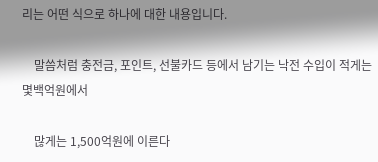리는 어떤 식으로 하나에 대한 내용입니다.

    말씀처럼 충전금, 포인트, 선불카드 등에서 남기는 낙전 수입이 적게는 몇백억원에서

    많게는 1,500억원에 이른다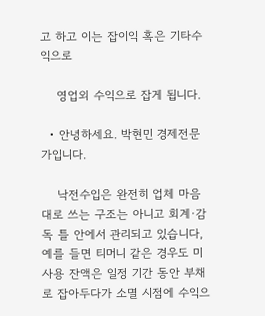고 하고 이는 잡이익 혹은 기타수익으로

    영업외 수익으로 잡게 됩니다.

  • 안녕하세요. 박현민 경제전문가입니다.

    낙전수입은 완전히 업체 마음대로 쓰는 구조는 아니고 회계·감독 틀 안에서 관리되고 있습니다, 예를 들면 티머니 같은 경우도 미사용 잔액은 일정 기간 동안 부채로 잡아두다가 소멸 시점에 수익으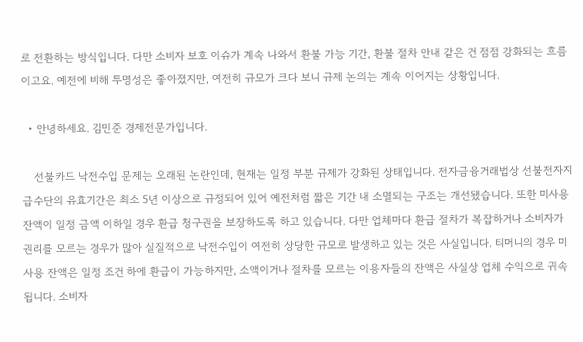로 전환하는 방식입니다. 다만 소비자 보호 이슈가 계속 나와서 환불 가능 기간, 환불 절차 안내 같은 건 점점 강화되는 흐름이고요. 예전에 비해 투명성은 좋아졌지만, 여전히 규모가 크다 보니 규제 논의는 계속 이어지는 상황입니다.

  • 안녕하세요. 김민준 경제전문가입니다.

    선불카드 낙전수입 문제는 오래된 논란인데, 현재는 일정 부분 규제가 강화된 상태입니다. 전자금융거래법상 선불전자지급수단의 유효기간은 최소 5년 이상으로 규정되어 있어 예전처럼 짧은 기간 내 소멸되는 구조는 개선됐습니다. 또한 미사용 잔액이 일정 금액 이하일 경우 환급 청구권을 보장하도록 하고 있습니다. 다만 업체마다 환급 절차가 복잡하거나 소비자가 권리를 모르는 경우가 많아 실질적으로 낙전수입이 여전히 상당한 규모로 발생하고 있는 것은 사실입니다. 티머니의 경우 미사용 잔액은 일정 조건 하에 환급이 가능하지만, 소액이거나 절차를 모르는 이용자들의 잔액은 사실상 업체 수익으로 귀속됩니다. 소비자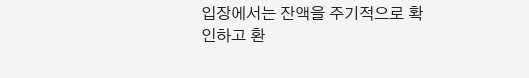입장에서는 잔액을 주기적으로 확인하고 환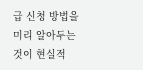급 신청 방법을 미리 알아두는 것이 현실적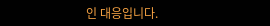인 대응입니다.